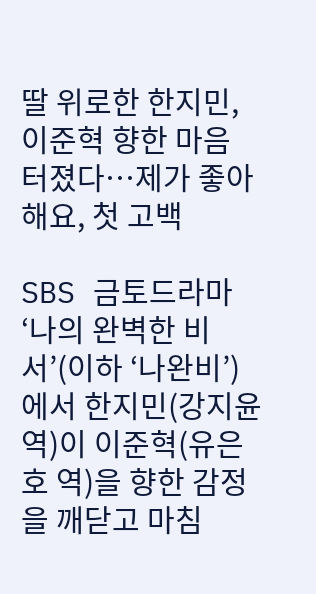딸 위로한 한지민, 이준혁 향한 마음 터졌다…제가 좋아해요, 첫 고백

SBS 금토드라마 ‘나의 완벽한 비서’(이하 ‘나완비’)에서 한지민(강지윤 역)이 이준혁(유은호 역)을 향한 감정을 깨닫고 마침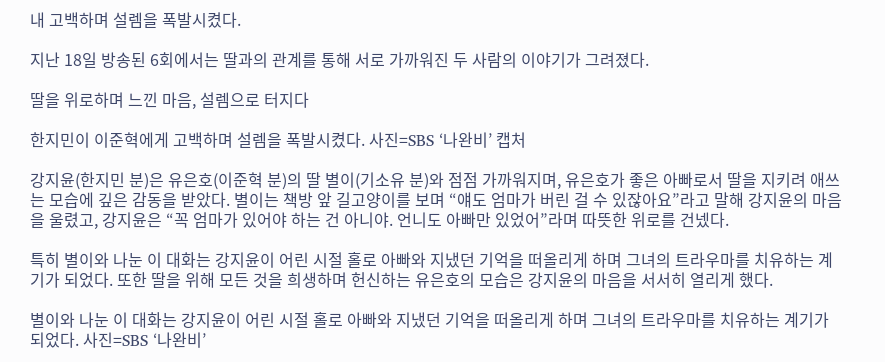내 고백하며 설렘을 폭발시켰다.

지난 18일 방송된 6회에서는 딸과의 관계를 통해 서로 가까워진 두 사람의 이야기가 그려졌다.

딸을 위로하며 느낀 마음, 설렘으로 터지다

한지민이 이준혁에게 고백하며 설렘을 폭발시켰다. 사진=SBS ‘나완비’ 캡처

강지윤(한지민 분)은 유은호(이준혁 분)의 딸 별이(기소유 분)와 점점 가까워지며, 유은호가 좋은 아빠로서 딸을 지키려 애쓰는 모습에 깊은 감동을 받았다. 별이는 책방 앞 길고양이를 보며 “얘도 엄마가 버린 걸 수 있잖아요”라고 말해 강지윤의 마음을 울렸고, 강지윤은 “꼭 엄마가 있어야 하는 건 아니야. 언니도 아빠만 있었어”라며 따뜻한 위로를 건넸다.

특히 별이와 나눈 이 대화는 강지윤이 어린 시절 홀로 아빠와 지냈던 기억을 떠올리게 하며 그녀의 트라우마를 치유하는 계기가 되었다. 또한 딸을 위해 모든 것을 희생하며 헌신하는 유은호의 모습은 강지윤의 마음을 서서히 열리게 했다.

별이와 나눈 이 대화는 강지윤이 어린 시절 홀로 아빠와 지냈던 기억을 떠올리게 하며 그녀의 트라우마를 치유하는 계기가 되었다. 사진=SBS ‘나완비’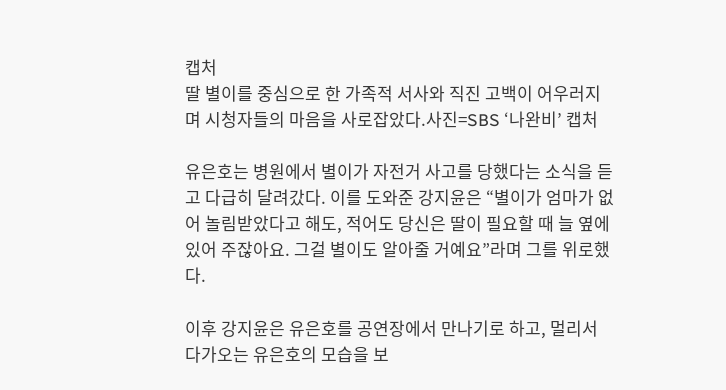캡처
딸 별이를 중심으로 한 가족적 서사와 직진 고백이 어우러지며 시청자들의 마음을 사로잡았다.사진=SBS ‘나완비’ 캡처

유은호는 병원에서 별이가 자전거 사고를 당했다는 소식을 듣고 다급히 달려갔다. 이를 도와준 강지윤은 “별이가 엄마가 없어 놀림받았다고 해도, 적어도 당신은 딸이 필요할 때 늘 옆에 있어 주잖아요. 그걸 별이도 알아줄 거예요”라며 그를 위로했다.

이후 강지윤은 유은호를 공연장에서 만나기로 하고, 멀리서 다가오는 유은호의 모습을 보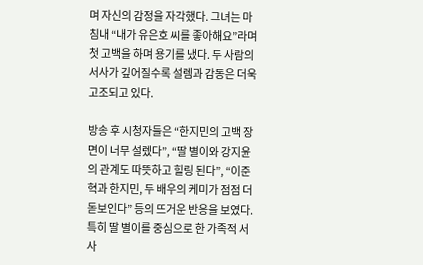며 자신의 감정을 자각했다. 그녀는 마침내 “내가 유은호 씨를 좋아해요”라며 첫 고백을 하며 용기를 냈다. 두 사람의 서사가 깊어질수록 설렘과 감동은 더욱 고조되고 있다.

방송 후 시청자들은 “한지민의 고백 장면이 너무 설렜다”, “딸 별이와 강지윤의 관계도 따뜻하고 힐링 된다”, “이준혁과 한지민, 두 배우의 케미가 점점 더 돋보인다” 등의 뜨거운 반응을 보였다. 특히 딸 별이를 중심으로 한 가족적 서사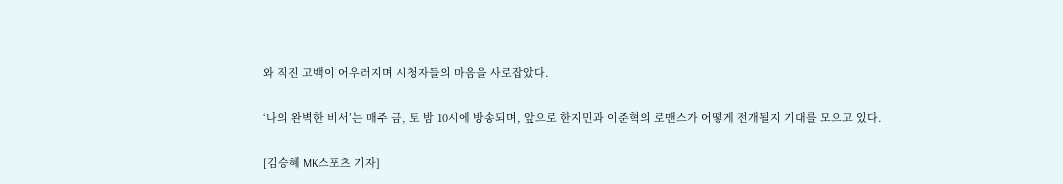와 직진 고백이 어우러지며 시청자들의 마음을 사로잡았다.

‘나의 완벽한 비서’는 매주 금, 토 밤 10시에 방송되며, 앞으로 한지민과 이준혁의 로맨스가 어떻게 전개될지 기대를 모으고 있다.

[김승혜 MK스포츠 기자]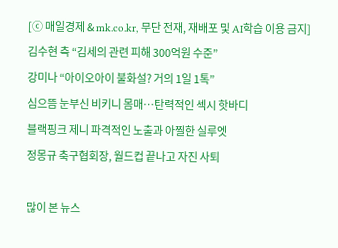[ⓒ 매일경제 & mk.co.kr, 무단 전재, 재배포 및 AI학습 이용 금지]
김수현 측 “김세의 관련 피해 300억원 수준”
강미나 “아이오아이 불화설? 거의 1일 1톡”
심으뜸 눈부신 비키니 몸매…탄력적인 섹시 핫바디
블랙핑크 제니 파격적인 노출과 아찔한 실루엣
정몽규 축구협회장, 월드컵 끝나고 자진 사퇴

많이 본 뉴스